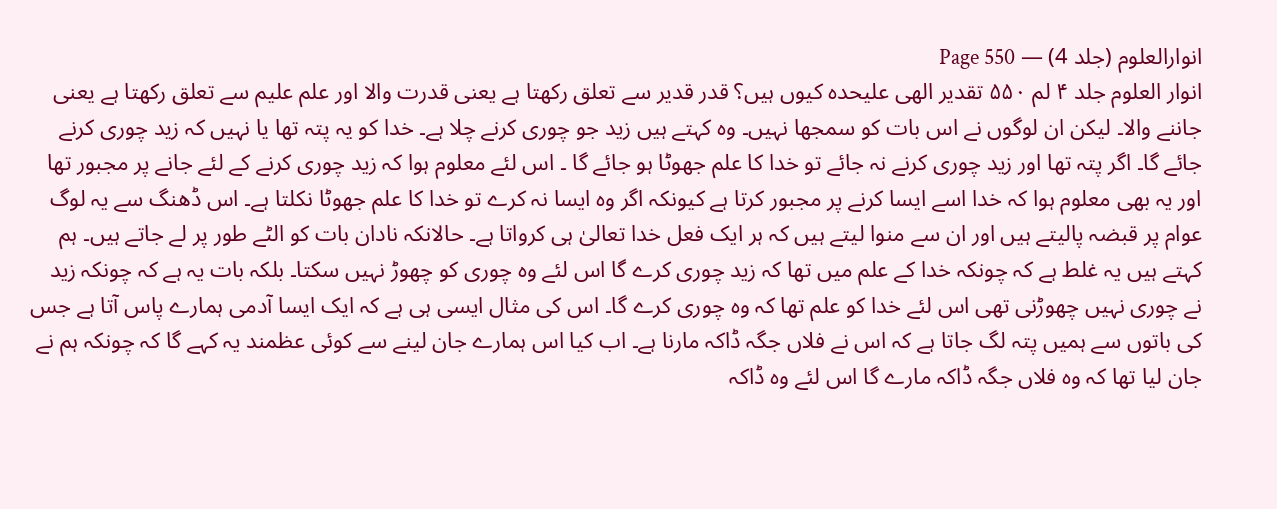انوارالعلوم (جلد 4) — Page 550
انوار العلوم جلد ۴ لم ۵۵۰ تقدیر الهی علیحدہ کیوں ہیں؟ قدر قدیر سے تعلق رکھتا ہے یعنی قدرت والا اور علم علیم سے تعلق رکھتا ہے یعنی جاننے والا۔ لیکن ان لوگوں نے اس بات کو سمجھا نہیں۔ وہ کہتے ہیں زید جو چوری کرنے چلا ہے۔ خدا کو یہ پتہ تھا یا نہیں کہ زید چوری کرنے جائے گا۔ اگر پتہ تھا اور زید چوری کرنے نہ جائے تو خدا کا علم جھوٹا ہو جائے گا ۔ اس لئے معلوم ہوا کہ زید چوری کرنے کے لئے جانے پر مجبور تھا اور یہ بھی معلوم ہوا کہ خدا اسے ایسا کرنے پر مجبور کرتا ہے کیونکہ اگر وہ ایسا نہ کرے تو خدا کا علم جھوٹا نکلتا ہے۔ اس ڈھنگ سے یہ لوگ عوام پر قبضہ پالیتے ہیں اور ان سے منوا لیتے ہیں کہ ہر ایک فعل خدا تعالیٰ ہی کرواتا ہے۔ حالانکہ نادان بات کو الٹے طور پر لے جاتے ہیں۔ ہم کہتے ہیں یہ غلط ہے کہ چونکہ خدا کے علم میں تھا کہ زید چوری کرے گا اس لئے وہ چوری کو چھوڑ نہیں سکتا۔ بلکہ بات یہ ہے کہ چونکہ زید نے چوری نہیں چھوڑنی تھی اس لئے خدا کو علم تھا کہ وہ چوری کرے گا۔ اس کی مثال ایسی ہی ہے کہ ایک ایسا آدمی ہمارے پاس آتا ہے جس کی باتوں سے ہمیں پتہ لگ جاتا ہے کہ اس نے فلاں جگہ ڈاکہ مارنا ہے۔ اب کیا اس ہمارے جان لینے سے کوئی عظمند یہ کہے گا کہ چونکہ ہم نے جان لیا تھا کہ وہ فلاں جگہ ڈاکہ مارے گا اس لئے وہ ڈاکہ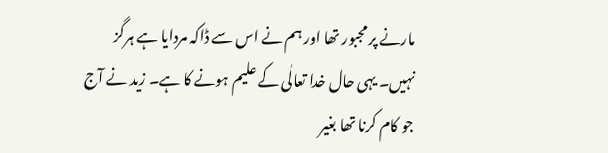مارنے پر مجبور تھا اور ہم نے اس سے ڈاکہ مردایا ہے ہرگز نہیں۔ یہی حال خدا تعالٰی کے علیم ہونے کا ہے۔ زید نے آج جو کام کرنا تھا بغیر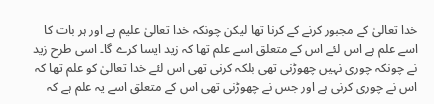خدا تعالیٰ کے مجبور کرنے کے کرنا تھا لیکن چونکہ خدا تعالیٰ علیم ہے اور ہر بات کا اسے علم ہے اس لئے اس کے متعلق اسے علم تھا کہ زید ایسا کرے گا۔ اسی طرح زید نے چونکہ چوری نہیں چھوڑنی تھی بلکہ کرنی تھی اس لئے خدا تعالیٰ کو علم تھا کہ اس نے چوری کرنی ہے اور جس نے چھوڑنی تھی اس کے متعلق اسے یہ علم ہے کہ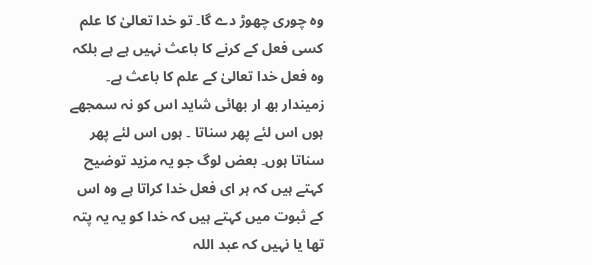وہ چوری چھوڑ دے گا۔ تو خدا تعالیٰ کا علم کسی فعل کے کرنے کا باعث نہیں ہے ہے بلکہ وہ فعل خدا تعالیٰ کے علم کا باعث ہے۔ زمیندار بھ ار بھائی شاید اس کو نہ سمجھے ہوں اس لئے پھر سناتا ۔ ہوں اس لئے پھر سناتا ہوں۔ بعض لوگ جو یہ مزید توضیح کہتے ہیں کہ ہر ای فعل خدا کراتا ہے وہ اس کے ثبوت میں کہتے ہیں کہ خدا کو یہ یہ پتہ تھا یا نہیں کہ عبد اللہ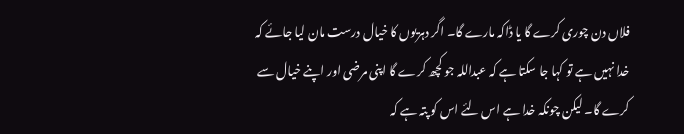فلاں دن چوری کرے گا یا ڈاکہ مارے گا۔ اگر دہریوں کا خیال درست مان لیا جائے کہ خدا نہیں ہے تو کہا جا سکتا ہے کہ عبداللہ جو کچھ کرے گا اپنی مرضی اور اپنے خیال سے کرے گا۔ لیکن چونکہ خدا ہے اس لئے اس کو پتہ ہے کہ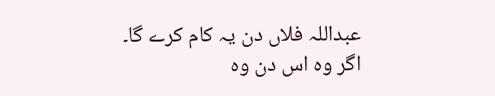عبداللہ فلاں دن یہ کام کرے گا۔ اگر وہ اس دن وہ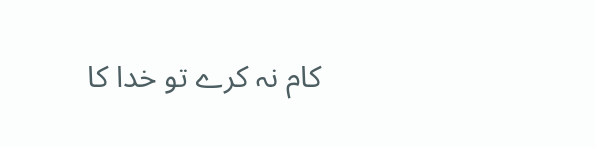کام نہ کرے تو خدا کا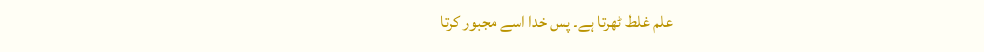علم غلط ٹھرتا ہے۔ پس خدا اسے مجبور کرتا